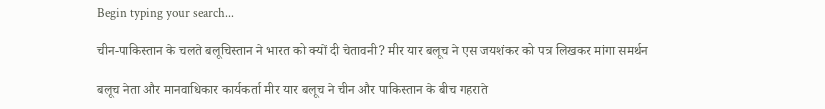Begin typing your search...

चीन-पाकिस्तान के चलते बलूचिस्तान ने भारत को क्यों दी चेतावनी? मीर यार बलूच ने एस जयशंकर को पत्र लिखकर मांगा समर्थन

बलूच नेता और मानवाधिकार कार्यकर्ता मीर यार बलूच ने चीन और पाकिस्तान के बीच गहराते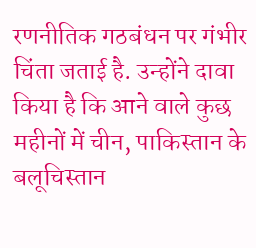रणनीतिक गठबंधन पर गंभीर चिंता जताई है. उन्होंने दावा किया है कि आने वाले कुछ महीनों में चीन, पाकिस्तान के बलूचिस्तान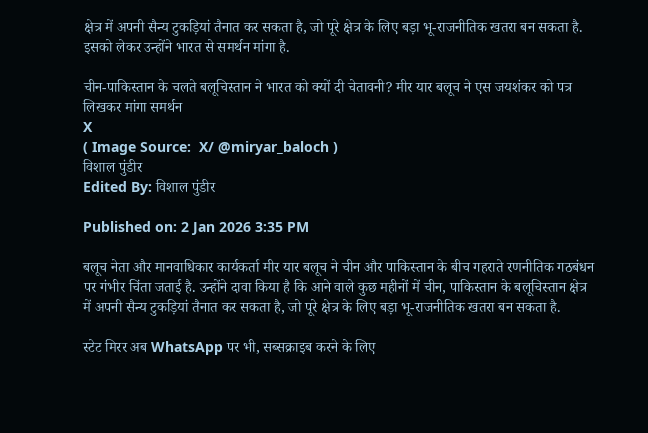क्षेत्र में अपनी सैन्य टुकड़ियां तैनात कर सकता है, जो पूरे क्षेत्र के लिए बड़ा भू-राजनीतिक खतरा बन सकता है. इसको लेकर उन्होंने भारत से समर्थन मांगा है.

चीन-पाकिस्तान के चलते बलूचिस्तान ने भारत को क्यों दी चेतावनी? मीर यार बलूच ने एस जयशंकर को पत्र लिखकर मांगा समर्थन
X
( Image Source:  X/ @miryar_baloch )
विशाल पुंडीर
Edited By: विशाल पुंडीर

Published on: 2 Jan 2026 3:35 PM

बलूच नेता और मानवाधिकार कार्यकर्ता मीर यार बलूच ने चीन और पाकिस्तान के बीच गहराते रणनीतिक गठबंधन पर गंभीर चिंता जताई है. उन्होंने दावा किया है कि आने वाले कुछ महीनों में चीन, पाकिस्तान के बलूचिस्तान क्षेत्र में अपनी सैन्य टुकड़ियां तैनात कर सकता है, जो पूरे क्षेत्र के लिए बड़ा भू-राजनीतिक खतरा बन सकता है.

स्‍टेट मिरर अब WhatsApp पर भी, सब्‍सक्राइब करने के लिए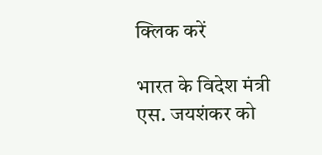क्लिक करें

भारत के विदेश मंत्री एस. जयशंकर को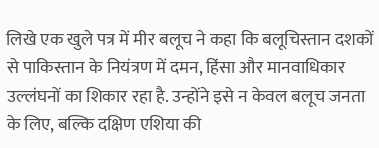लिखे एक खुले पत्र में मीर बलूच ने कहा कि बलूचिस्तान दशकों से पाकिस्तान के नियंत्रण में दमन, हिंसा और मानवाधिकार उल्लंघनों का शिकार रहा है. उन्होंने इसे न केवल बलूच जनता के लिए, बल्कि दक्षिण एशिया की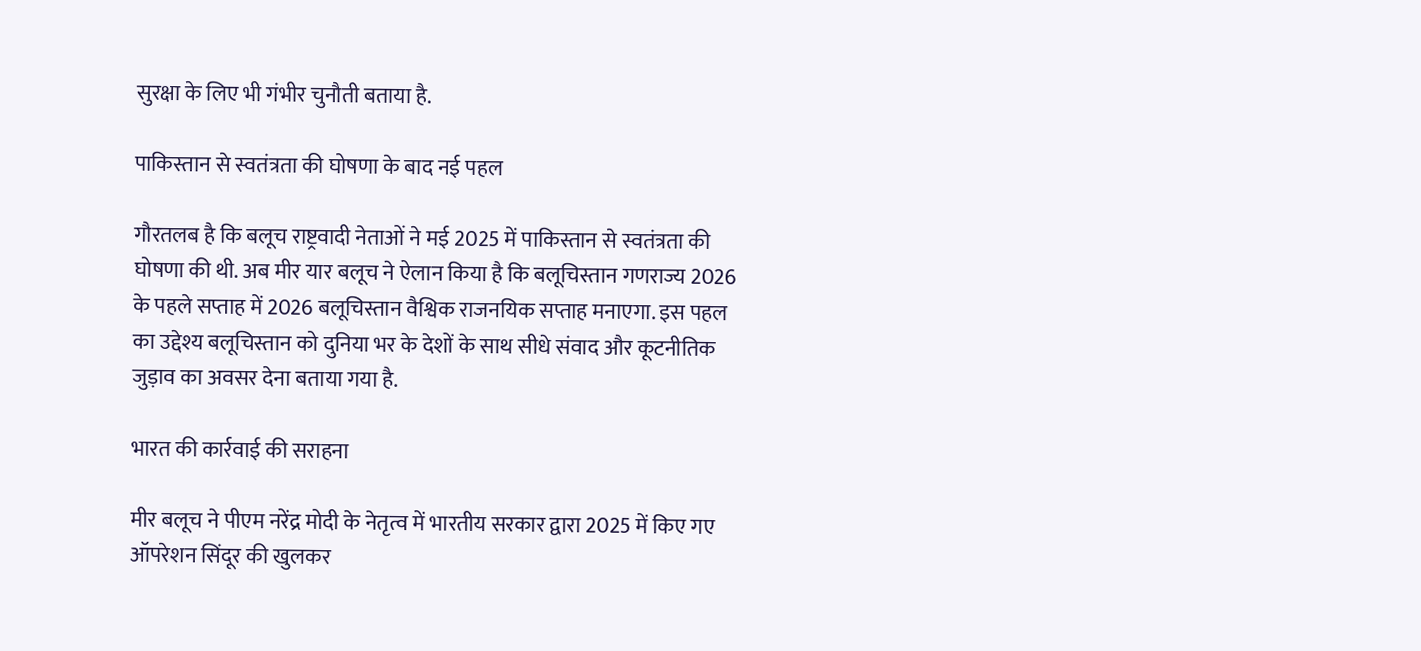सुरक्षा के लिए भी गंभीर चुनौती बताया है.

पाकिस्तान से स्वतंत्रता की घोषणा के बाद नई पहल

गौरतलब है कि बलूच राष्ट्रवादी नेताओं ने मई 2025 में पाकिस्तान से स्वतंत्रता की घोषणा की थी. अब मीर यार बलूच ने ऐलान किया है कि बलूचिस्तान गणराज्य 2026 के पहले सप्ताह में 2026 बलूचिस्तान वैश्विक राजनयिक सप्ताह मनाएगा. इस पहल का उद्देश्य बलूचिस्तान को दुनिया भर के देशों के साथ सीधे संवाद और कूटनीतिक जुड़ाव का अवसर देना बताया गया है.

भारत की कार्रवाई की सराहना

मीर बलूच ने पीएम नरेंद्र मोदी के नेतृत्व में भारतीय सरकार द्वारा 2025 में किए गए ऑपरेशन सिंदूर की खुलकर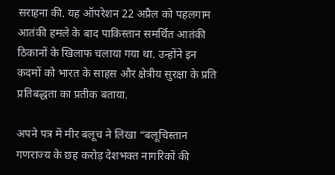सराहना की. यह ऑपरेशन 22 अप्रैल को पहलगाम आतंकी हमले के बाद पाकिस्तान समर्थित आतंकी ठिकानों के खिलाफ चलाया गया था. उन्होंने इन कदमों को भारत के साहस और क्षेत्रीय सुरक्षा के प्रति प्रतिबद्धता का प्रतीक बताया.

अपने पत्र में मीर बलूच ने लिखा “बलूचिस्तान गणराज्य के छह करोड़ देशभक्त नागरिकों की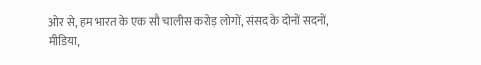ओर से, हम भारत के एक सौ चालीस करोड़ लोगों, संसद के दोनों सदनों, मीडिया,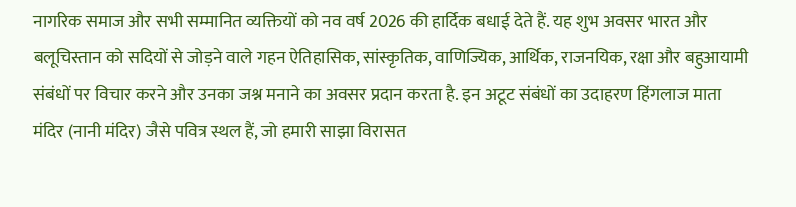नागरिक समाज और सभी सम्मानित व्यक्तियों को नव वर्ष 2026 की हार्दिक बधाई देते हैं. यह शुभ अवसर भारत और बलूचिस्तान को सदियों से जोड़ने वाले गहन ऐतिहासिक, सांस्कृतिक, वाणिज्यिक, आर्थिक, राजनयिक, रक्षा और बहुआयामी संबंधों पर विचार करने और उनका जश्न मनाने का अवसर प्रदान करता है. इन अटूट संबंधों का उदाहरण हिंगलाज माता मंदिर (नानी मंदिर) जैसे पवित्र स्थल हैं, जो हमारी साझा विरासत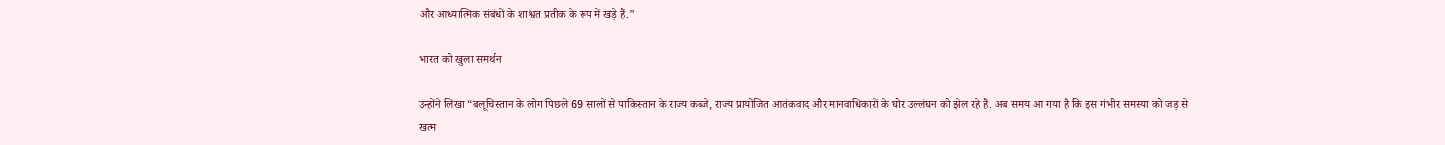और आध्यात्मिक संबंधों के शाश्वत प्रतीक के रूप में खड़े हैं.”

भारत को खुला समर्थन

उन्होंने लिखा “बलूचिस्तान के लोग पिछले 69 सालों से पाकिस्तान के राज्य कब्जे, राज्य प्रायोजित आतंकवाद और मानवाधिकारों के घोर उल्लंघन को झेल रहे हैं. अब समय आ गया है कि इस गंभीर समस्या को जड़ से खत्म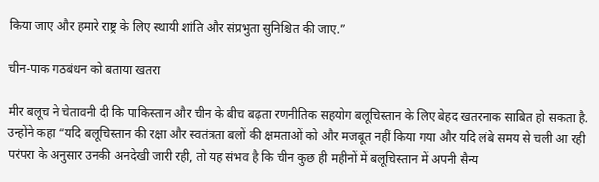किया जाए और हमारे राष्ट्र के लिए स्थायी शांति और संप्रभुता सुनिश्चित की जाए.”

चीन-पाक गठबंधन को बताया खतरा

मीर बलूच ने चेतावनी दी कि पाकिस्तान और चीन के बीच बढ़ता रणनीतिक सहयोग बलूचिस्तान के लिए बेहद खतरनाक साबित हो सकता है. उन्होंने कहा “यदि बलूचिस्तान की रक्षा और स्वतंत्रता बलों की क्षमताओं को और मजबूत नहीं किया गया और यदि लंबे समय से चली आ रही परंपरा के अनुसार उनकी अनदेखी जारी रही, तो यह संभव है कि चीन कुछ ही महीनों में बलूचिस्तान में अपनी सैन्य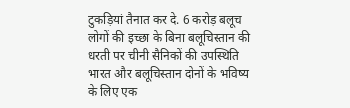टुकड़ियां तैनात कर दे. 6 करोड़ बलूच लोगों की इच्छा के बिना बलूचिस्तान की धरती पर चीनी सैनिकों की उपस्थिति भारत और बलूचिस्तान दोनों के भविष्य के लिए एक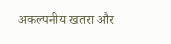अकल्पनीय खतरा और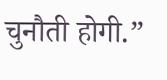चुनौती होगी.”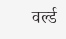वर्ल्‍ड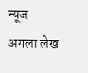न्‍यूज
अगला लेख